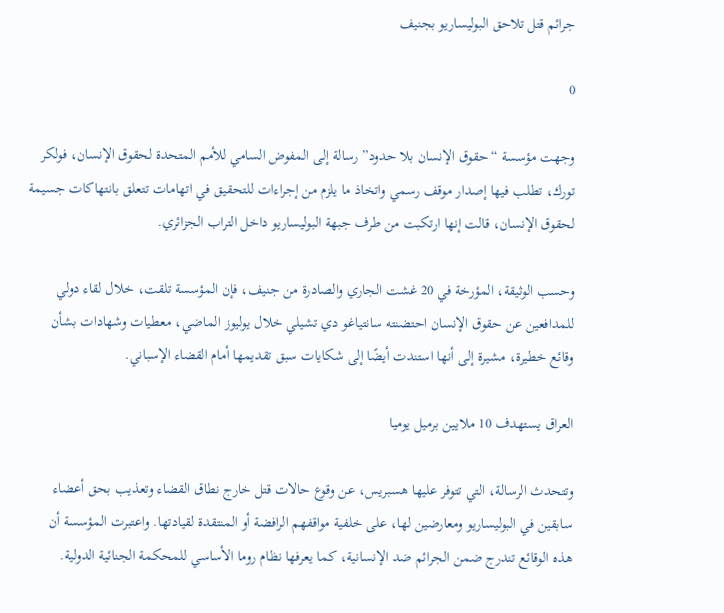جرائم قتل تلاحق البوليساريو بجنيف

0

وجهت مؤسسة “حقوق الإنسان بلا حدود” رسالة إلى المفوض السامي للأمم المتحدة لحقوق الإنسان، فولكر تورك، تطلب فيها إصدار موقف رسمي واتخاذ ما يلزم من إجراءات للتحقيق في اتهامات تتعلق بانتهاكات جسيمة لحقوق الإنسان، قالت إنها ارتكبت من طرف جبهة البوليساريو داخل التراب الجزائري.

وحسب الوثيقة، المؤرخة في 20 غشت الجاري والصادرة من جنيف، فإن المؤسسة تلقت، خلال لقاء دولي للمدافعين عن حقوق الإنسان احتضنته سانتياغو دي تشيلي خلال يوليوز الماضي، معطيات وشهادات بشأن وقائع خطيرة، مشيرة إلى أنها استندت أيضًا إلى شكايات سبق تقديمها أمام القضاء الإسباني.

العراق يستهدف 10 ملايين برميل يوميا

وتتحدث الرسالة، التي تتوفر عليها هسبريس، عن وقوع حالات قتل خارج نطاق القضاء وتعذيب بحق أعضاء سابقين في البوليساريو ومعارضين لها، على خلفية مواقفهم الرافضة أو المنتقدة لقيادتها. واعتبرت المؤسسة أن هذه الوقائع تندرج ضمن الجرائم ضد الإنسانية، كما يعرفها نظام روما الأساسي للمحكمة الجنائية الدولية.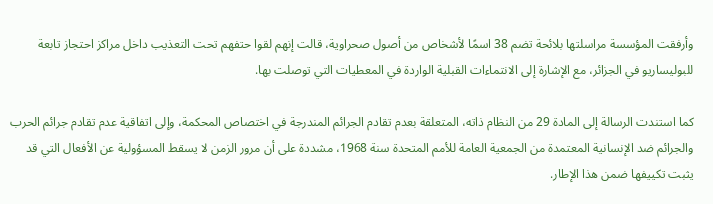وأرفقت المؤسسة مراسلتها بلائحة تضم 38 اسمًا لأشخاص من أصول صحراوية، قالت إنهم لقوا حتفهم تحت التعذيب داخل مراكز احتجاز تابعة للبوليساريو في الجزائر، مع الإشارة إلى الانتماءات القبلية الواردة في المعطيات التي توصلت بها.

كما استندت الرسالة إلى المادة 29 من النظام ذاته، المتعلقة بعدم تقادم الجرائم المندرجة في اختصاص المحكمة، وإلى اتفاقية عدم تقادم جرائم الحرب والجرائم ضد الإنسانية المعتمدة من الجمعية العامة للأمم المتحدة سنة 1968، مشددة على أن مرور الزمن لا يسقط المسؤولية عن الأفعال التي قد يثبت تكييفها ضمن هذا الإطار.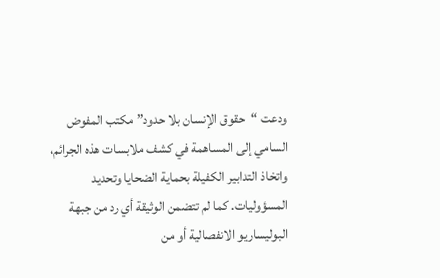ودعت “حقوق الإنسان بلا حدود” مكتب المفوض السامي إلى المساهمة في كشف ملابسات هذه الجرائم، واتخاذ التدابير الكفيلة بحماية الضحايا وتحديد المسؤوليات. كما لم تتضمن الوثيقة أي رد من جبهة البوليساريو الانفصالية أو من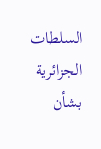السلطات الجزائرية بشأن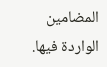المضامين الواردة فيها.